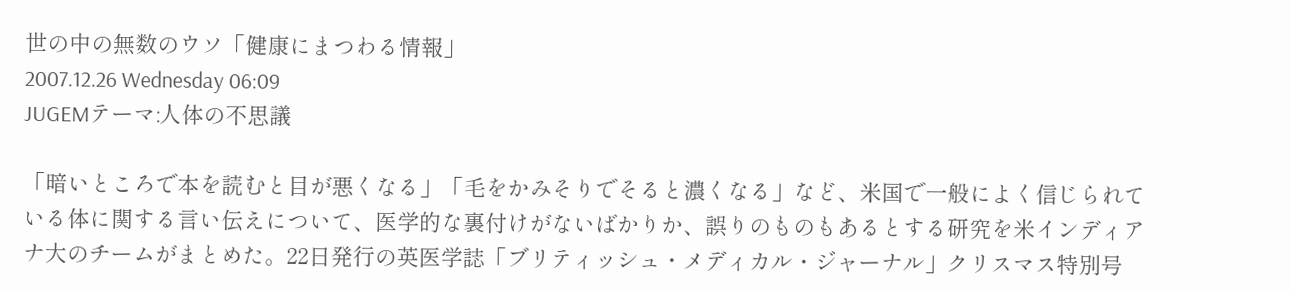世の中の無数のウソ「健康にまつわる情報」
2007.12.26 Wednesday 06:09
JUGEMテーマ:人体の不思議

「暗いところで本を読むと目が悪くなる」「毛をかみそりでそると濃くなる」など、米国で一般によく信じられている体に関する言い伝えについて、医学的な裏付けがないばかりか、誤りのものもあるとする研究を米インディアナ大のチームがまとめた。22日発行の英医学誌「ブリティッシュ・メディカル・ジャーナル」クリスマス特別号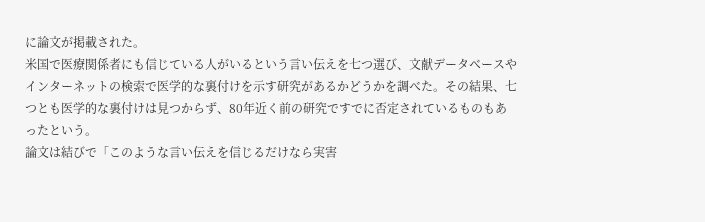に論文が掲載された。
米国で医療関係者にも信じている人がいるという言い伝えを七つ選び、文献データベースやインターネットの検索で医学的な裏付けを示す研究があるかどうかを調べた。その結果、七つとも医学的な裏付けは見つからず、80年近く前の研究ですでに否定されているものもあったという。
論文は結びで「このような言い伝えを信じるだけなら実害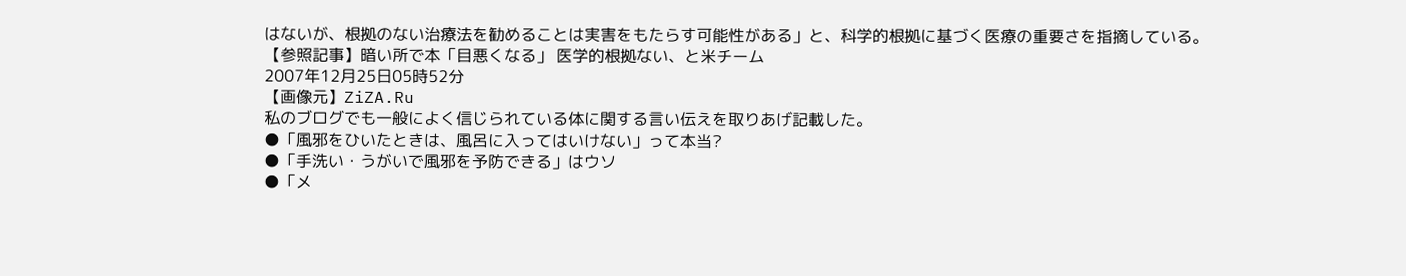はないが、根拠のない治療法を勧めることは実害をもたらす可能性がある」と、科学的根拠に基づく医療の重要さを指摘している。
【参照記事】暗い所で本「目悪くなる」 医学的根拠ない、と米チーム
2007年12月25日05時52分
【画像元】ZiZA.Ru
私のブログでも一般によく信じられている体に関する言い伝えを取りあげ記載した。
●「風邪をひいたときは、風呂に入ってはいけない」って本当?
●「手洗い・うがいで風邪を予防できる」はウソ
●「メ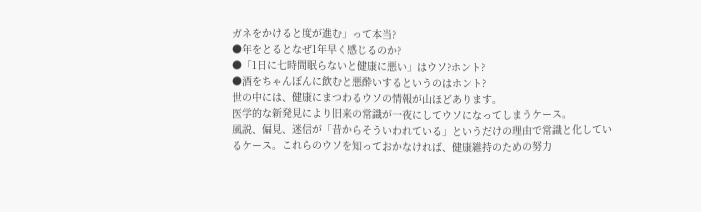ガネをかけると度が進む」って本当?
●年をとるとなぜ1年早く感じるのか?
●「1日に七時間眠らないと健康に悪い」はウソ?ホント?
●酒をちゃんぽんに飲むと悪酔いするというのはホント?
世の中には、健康にまつわるウソの情報が山ほどあります。
医学的な新発見により旧来の常識が一夜にしてウソになってしまうケース。
風説、偏見、迷信が「昔からそういわれている」というだけの理由で常識と化しているケース。これらのウソを知っておかなければ、健康維持のための努力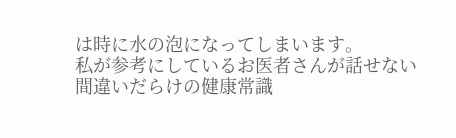は時に水の泡になってしまいます。
私が参考にしているお医者さんが話せない間違いだらけの健康常識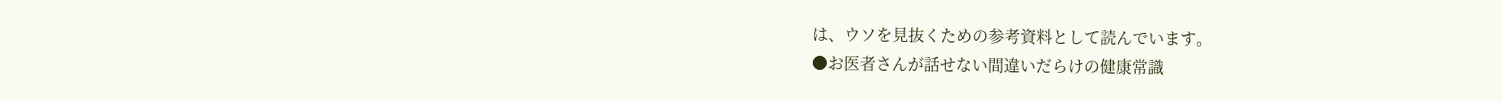は、ウソを見抜くための参考資料として読んでいます。
●お医者さんが話せない間違いだらけの健康常識